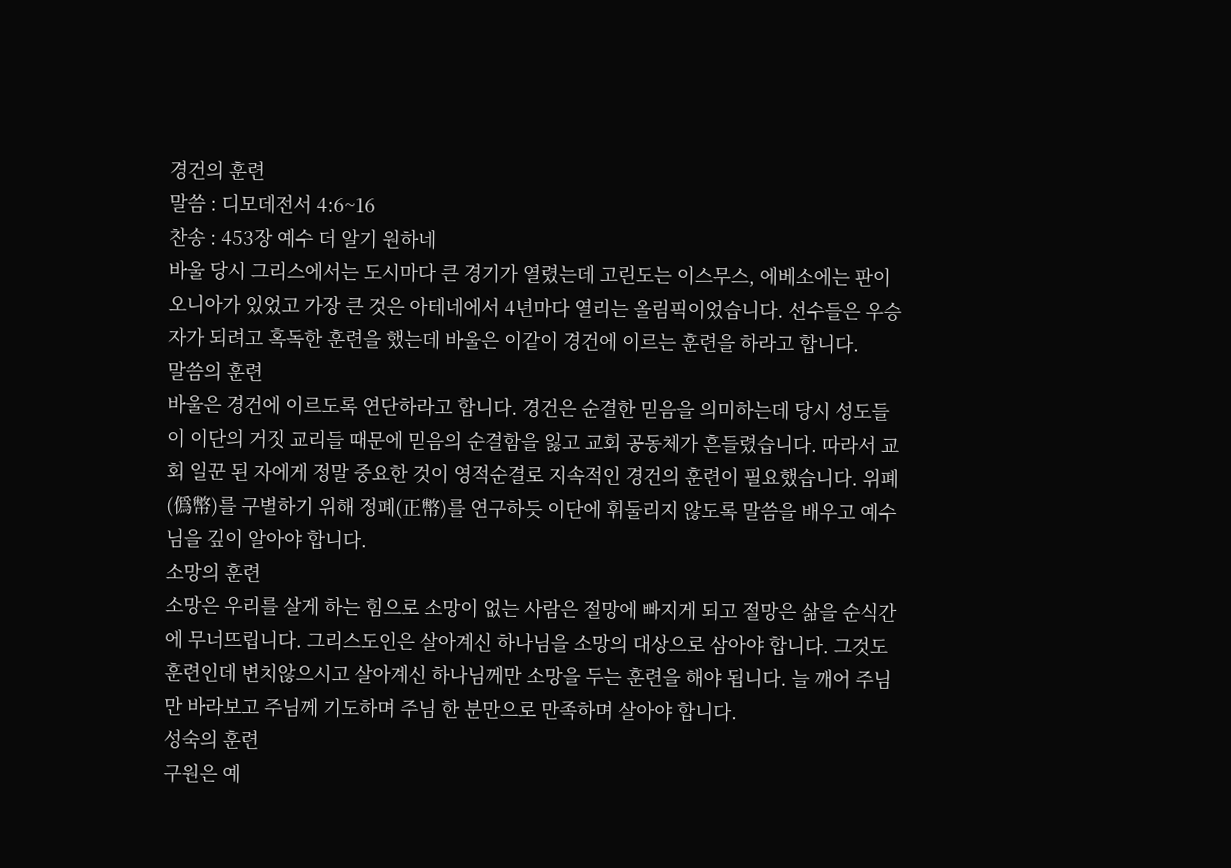경건의 훈련
말씀 : 디모데전서 4:6~16
찬송 : 453장 예수 더 알기 원하네
바울 당시 그리스에서는 도시마다 큰 경기가 열렸는데 고린도는 이스무스, 에베소에는 판이오니아가 있었고 가장 큰 것은 아테네에서 4년마다 열리는 올림픽이었습니다. 선수들은 우승자가 되려고 혹독한 훈련을 했는데 바울은 이같이 경건에 이르는 훈련을 하라고 합니다.
말씀의 훈련
바울은 경건에 이르도록 연단하라고 합니다. 경건은 순결한 믿음을 의미하는데 당시 성도들이 이단의 거짓 교리들 때문에 믿음의 순결함을 잃고 교회 공동체가 흔들렸습니다. 따라서 교회 일꾼 된 자에게 정말 중요한 것이 영적순결로 지속적인 경건의 훈련이 필요했습니다. 위폐(僞幣)를 구별하기 위해 정폐(正幣)를 연구하듯 이단에 휘둘리지 않도록 말씀을 배우고 예수님을 깊이 알아야 합니다.
소망의 훈련
소망은 우리를 살게 하는 힘으로 소망이 없는 사람은 절망에 빠지게 되고 절망은 삶을 순식간에 무너뜨립니다. 그리스도인은 살아계신 하나님을 소망의 대상으로 삼아야 합니다. 그것도 훈련인데 변치않으시고 살아계신 하나님께만 소망을 두는 훈련을 해야 됩니다. 늘 깨어 주님만 바라보고 주님께 기도하며 주님 한 분만으로 만족하며 살아야 합니다.
성숙의 훈련
구원은 예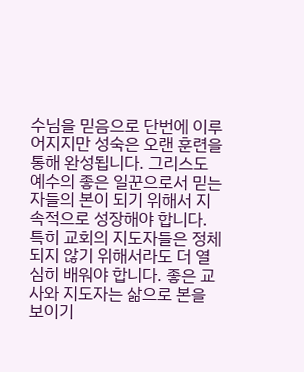수님을 믿음으로 단번에 이루어지지만 성숙은 오랜 훈련을 통해 완성됩니다. 그리스도 예수의 좋은 일꾼으로서 믿는 자들의 본이 되기 위해서 지속적으로 성장해야 합니다. 특히 교회의 지도자들은 정체되지 않기 위해서라도 더 열심히 배워야 합니다. 좋은 교사와 지도자는 삶으로 본을 보이기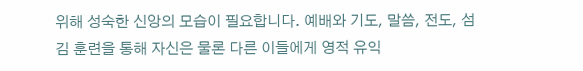위해 성숙한 신앙의 모습이 필요합니다. 예배와 기도, 말씀, 전도, 섬김 훈련을 통해 자신은 물론 다른 이들에게 영적 유익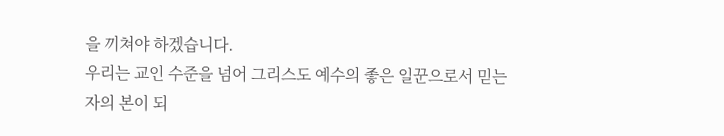을 끼쳐야 하겠습니다.
우리는 교인 수준을 넘어 그리스도 예수의 좋은 일꾼으로서 믿는 자의 본이 되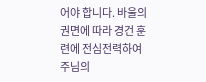어야 합니다. 바울의 권면에 따라 경건 훈련에 전심전력하여 주님의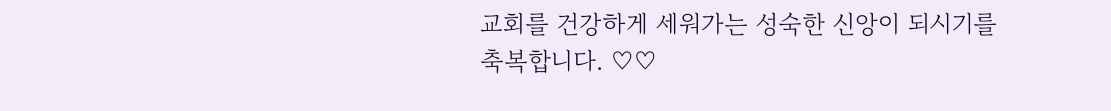교회를 건강하게 세워가는 성숙한 신앙이 되시기를 축복합니다. ♡♡